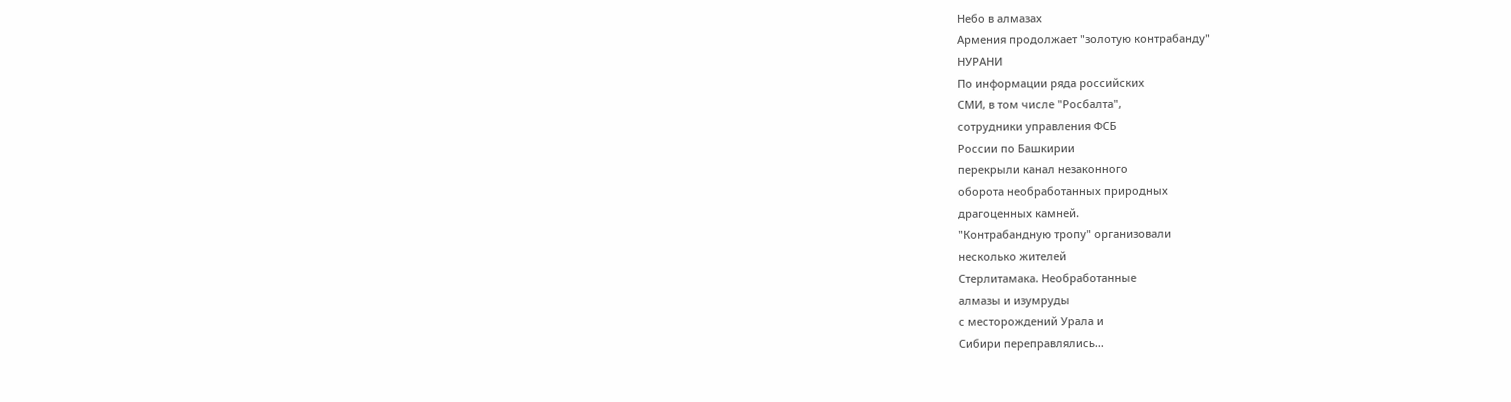Небо в алмазах
Армения продолжает "золотую контрабанду"
НУРАНИ
По информации ряда российских
СМИ, в том числе "Росбалта",
сотрудники управления ФСБ
России по Башкирии
перекрыли канал незаконного
оборота необработанных природных
драгоценных камней.
"Контрабандную тропу" организовали
несколько жителей
Стерлитамака. Необработанные
алмазы и изумруды
с месторождений Урала и
Сибири переправлялись...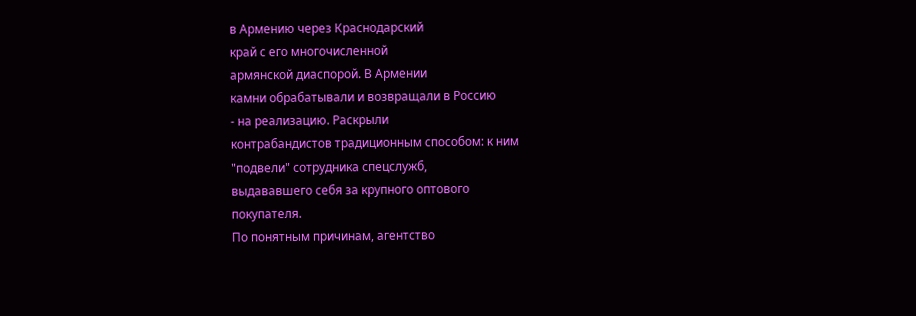в Армению через Краснодарский
край с его многочисленной
армянской диаспорой. В Армении
камни обрабатывали и возвращали в Россию
- на реализацию. Раскрыли
контрабандистов традиционным способом: к ним
"подвели" сотрудника спецслужб,
выдававшего себя за крупного оптового
покупателя.
По понятным причинам, агентство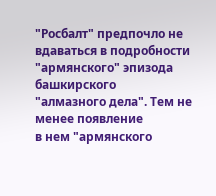"Росбалт" предпочло не вдаваться в подробности
"армянского" эпизода башкирского
"алмазного дела". Тем не менее появление
в нем "армянского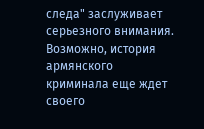следа" заслуживает
серьезного внимания.
Возможно, история армянского
криминала еще ждет своего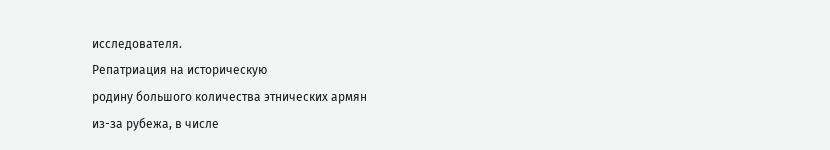исследователя.
Репатриация на историческую
родину большого количества этнических армян
из-за рубежа, в числе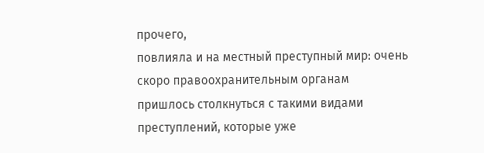прочего,
повлияла и на местный преступный мир: очень
скоро правоохранительным органам
пришлось столкнуться с такими видами
преступлений, которые уже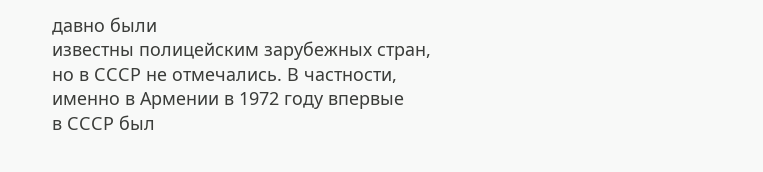давно были
известны полицейским зарубежных стран,
но в СССР не отмечались. В частности,
именно в Армении в 1972 году впервые
в СССР был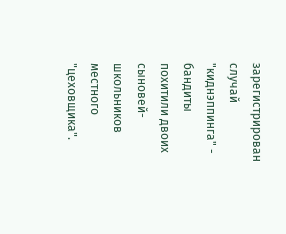зарегистрирован случай
"киднэппинга" - бандиты похитили двоих
сыновей-школьников местного
"цеховщика".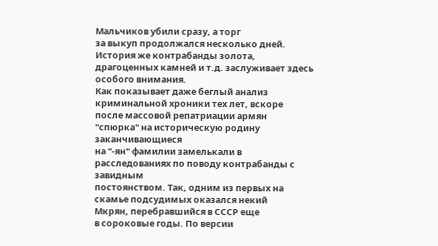Мальчиков убили сразу, а торг
за выкуп продолжался несколько дней.
История же контрабанды золота,
драгоценных камней и т.д. заслуживает здесь
особого внимания.
Как показывает даже беглый анализ
криминальной хроники тех лет, вскоре
после массовой репатриации армян
"спюрка" на историческую родину заканчивающиеся
на "-ян" фамилии замелькали в
расследованиях по поводу контрабанды с завидным
постоянством. Так, одним из первых на
скамье подсудимых оказался некий
Мкрян, перебравшийся в СССР еще
в сороковые годы. По версии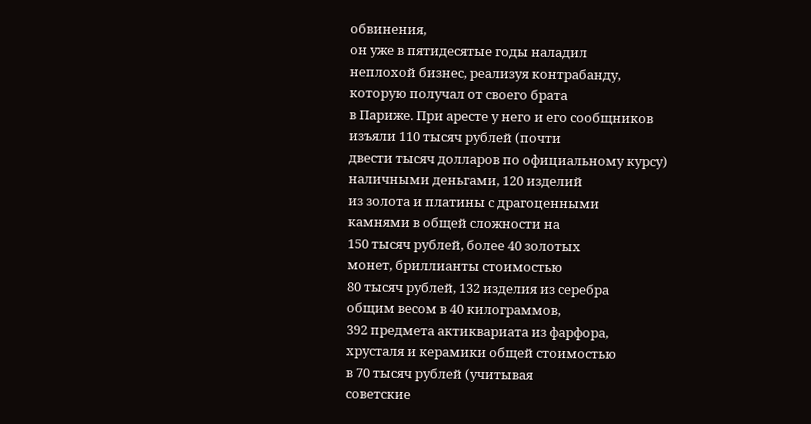обвинения,
он уже в пятидесятые годы наладил
неплохой бизнес, реализуя контрабанду,
которую получал от своего брата
в Париже. При аресте у него и его сообщников
изъяли 110 тысяч рублей (почти
двести тысяч долларов по официальному курсу)
наличными деньгами, 120 изделий
из золота и платины с драгоценными
камнями в общей сложности на
150 тысяч рублей, более 40 золотых
монет, бриллианты стоимостью
80 тысяч рублей, 132 изделия из серебра
общим весом в 40 килограммов,
392 предмета актиквариата из фарфора,
хрусталя и керамики общей стоимостью
в 70 тысяч рублей (учитывая
советские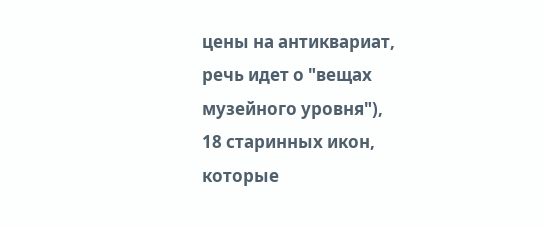цены на антиквариат,
речь идет о "вещах музейного уровня"),
18 старинных икон, которые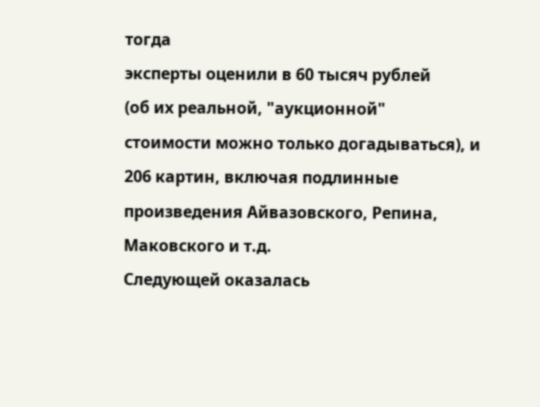тогда
эксперты оценили в 60 тысяч рублей
(об их реальной, "аукционной"
стоимости можно только догадываться), и
206 картин, включая подлинные
произведения Айвазовского, Репина,
Маковского и т.д.
Следующей оказалась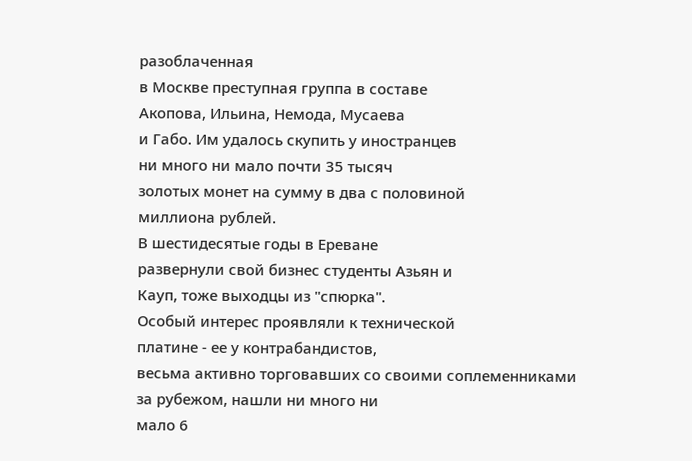разоблаченная
в Москве преступная группа в составе
Акопова, Ильина, Немода, Мусаева
и Габо. Им удалось скупить у иностранцев
ни много ни мало почти 35 тысяч
золотых монет на сумму в два с половиной
миллиона рублей.
В шестидесятые годы в Ереване
развернули свой бизнес студенты Азьян и
Кауп, тоже выходцы из "спюрка".
Особый интерес проявляли к технической
платине - ее у контрабандистов,
весьма активно торговавших со своими соплеменниками
за рубежом, нашли ни много ни
мало 6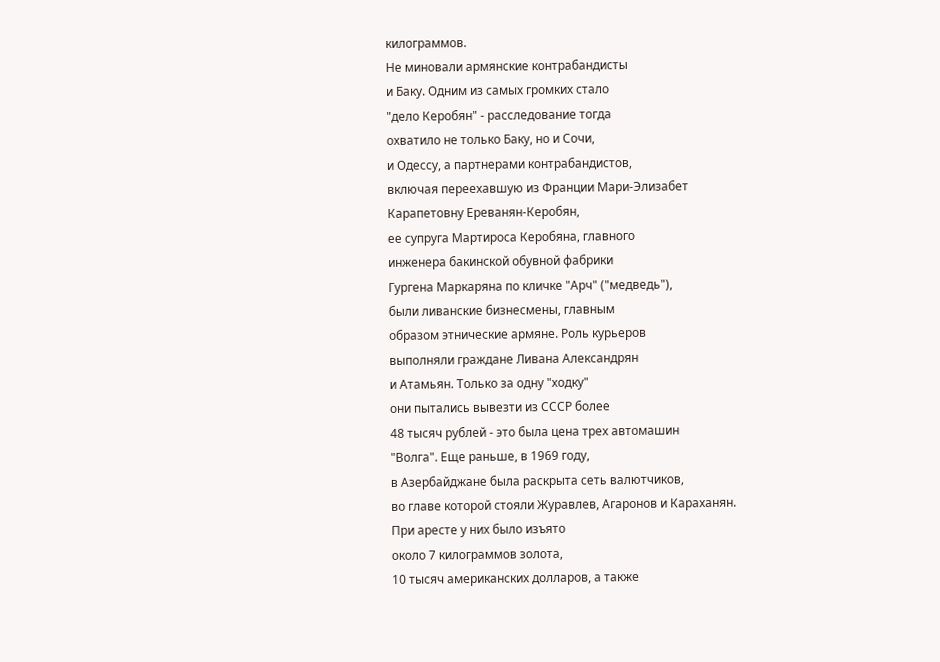килограммов.
Не миновали армянские контрабандисты
и Баку. Одним из самых громких стало
"дело Керобян" - расследование тогда
охватило не только Баку, но и Сочи,
и Одессу, а партнерами контрабандистов,
включая переехавшую из Франции Мари-Элизабет
Карапетовну Ереванян-Керобян,
ее супруга Мартироса Керобяна, главного
инженера бакинской обувной фабрики
Гургена Маркаряна по кличке "Арч" ("медведь"),
были ливанские бизнесмены, главным
образом этнические армяне. Роль курьеров
выполняли граждане Ливана Александрян
и Атамьян. Только за одну "ходку"
они пытались вывезти из СССР более
48 тысяч рублей - это была цена трех автомашин
"Волга". Еще раньше, в 1969 году,
в Азербайджане была раскрыта сеть валютчиков,
во главе которой стояли Журавлев, Агаронов и Караханян.
При аресте у них было изъято
около 7 килограммов золота,
10 тысяч американских долларов, а также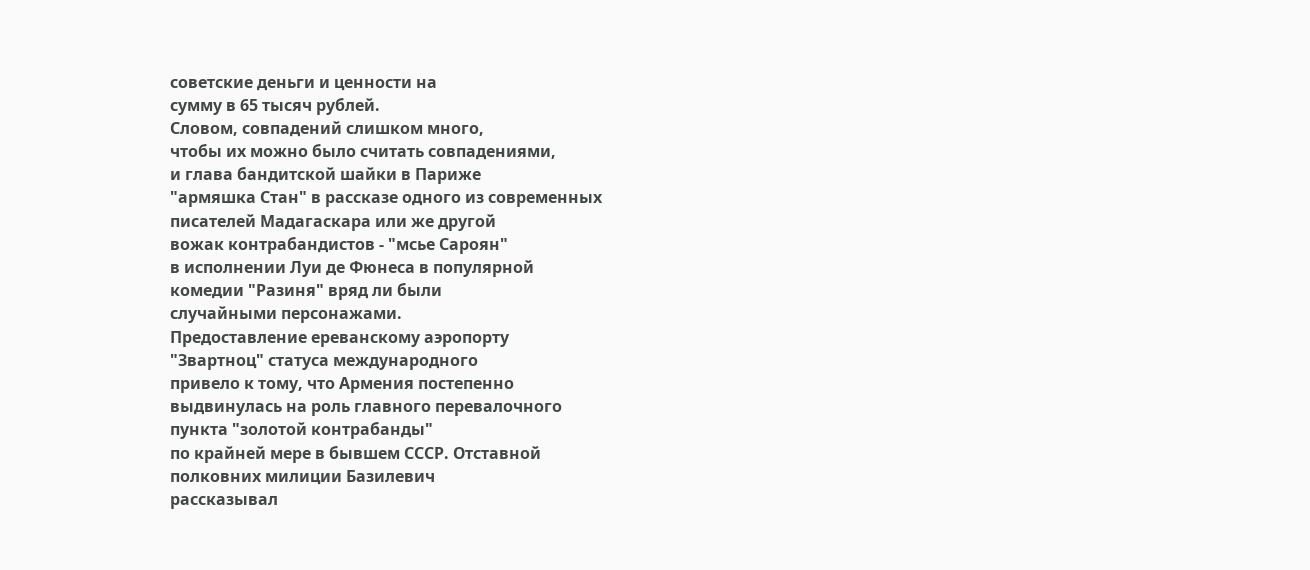советские деньги и ценности на
сумму в 65 тысяч рублей.
Словом, совпадений слишком много,
чтобы их можно было считать совпадениями,
и глава бандитской шайки в Париже
"армяшка Стан" в рассказе одного из современных
писателей Мадагаскара или же другой
вожак контрабандистов - "мсье Сароян"
в исполнении Луи де Фюнеса в популярной
комедии "Разиня" вряд ли были
случайными персонажами.
Предоставление ереванскому аэропорту
"Звартноц" статуса международного
привело к тому, что Армения постепенно
выдвинулась на роль главного перевалочного
пункта "золотой контрабанды"
по крайней мере в бывшем СССР. Отставной
полковних милиции Базилевич
рассказывал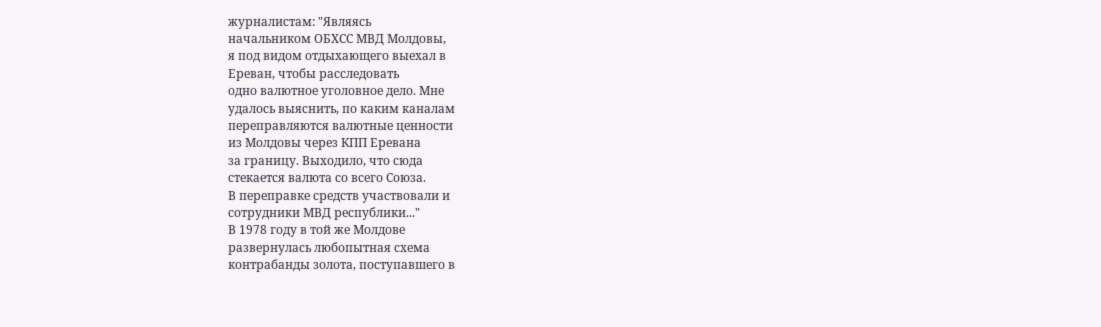журналистам: "Являясь
начальником ОБХСС МВД Молдовы,
я под видом отдыхающего выехал в
Ереван, чтобы расследовать
одно валютное уголовное дело. Мне
удалось выяснить, по каким каналам
переправляются валютные ценности
из Молдовы через КПП Еревана
за границу. Выходило, что сюда
стекается валюта со всего Союза.
В переправке средств участвовали и
сотрудники МВД республики..."
В 1978 году в той же Молдове
развернулась любопытная схема
контрабанды золота, поступавшего в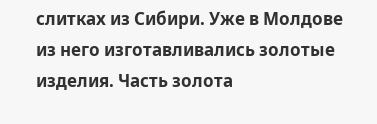слитках из Сибири. Уже в Молдове
из него изготавливались золотые
изделия. Часть золота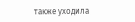также уходила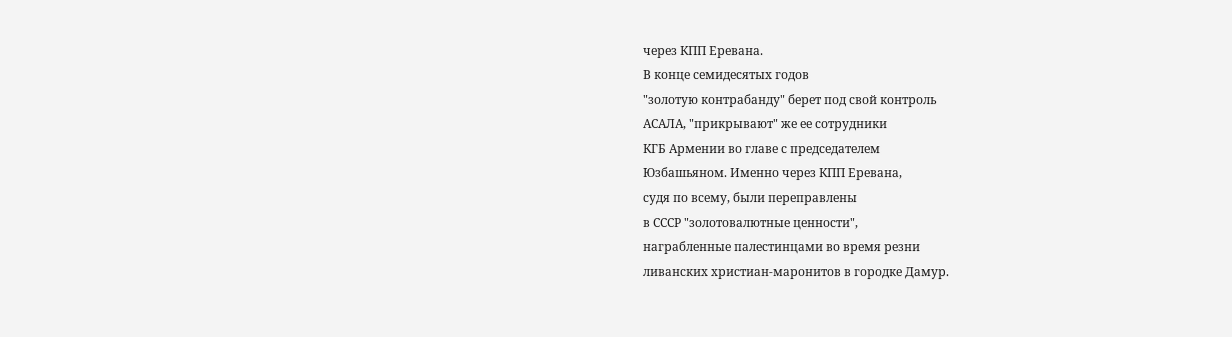через КПП Еревана.
В конце семидесятых годов
"золотую контрабанду" берет под свой контроль
АСАЛА, "прикрывают" же ее сотрудники
КГБ Армении во главе с председателем
Юзбашьяном. Именно через КПП Еревана,
судя по всему, были переправлены
в СССР "золотовалютные ценности",
награбленные палестинцами во время резни
ливанских христиан-маронитов в городке Дамур.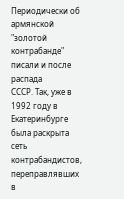Периодически об армянской "золотой
контрабанде" писали и после распада
СССР. Так, уже в 1992 году в
Екатеринбурге была раскрыта
сеть контрабандистов,
переправлявших в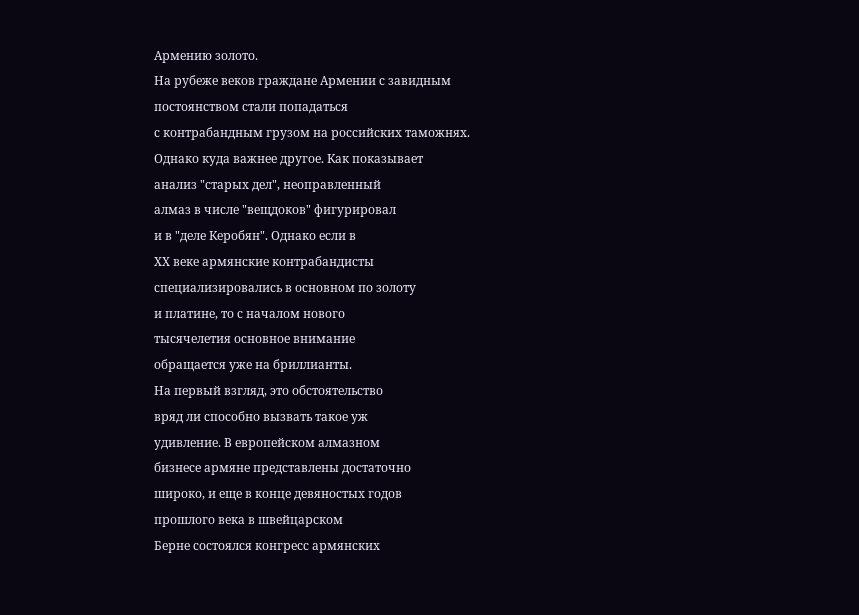Армению золото.
На рубеже веков граждане Армении с завидным
постоянством стали попадаться
с контрабандным грузом на российских таможнях.
Однако куда важнее другое. Как показывает
анализ "старых дел", неоправленный
алмаз в числе "вещдоков" фигурировал
и в "деле Керобян". Однако если в
ХХ веке армянские контрабандисты
специализировались в основном по золоту
и платине, то с началом нового
тысячелетия основное внимание
обращается уже на бриллианты.
На первый взгляд, это обстоятельство
вряд ли способно вызвать такое уж
удивление. В европейском алмазном
бизнесе армяне представлены достаточно
широко, и еще в конце девяностых годов
прошлого века в швейцарском
Берне состоялся конгресс армянских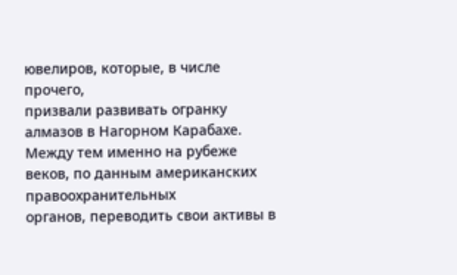ювелиров, которые, в числе прочего,
призвали развивать огранку
алмазов в Нагорном Карабахе.
Между тем именно на рубеже веков, по данным американских правоохранительных
органов, переводить свои активы в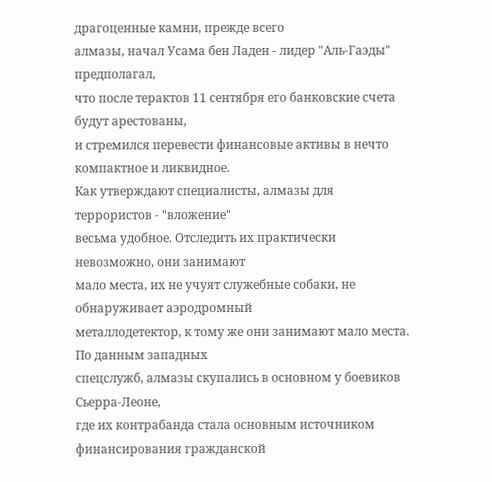драгоценные камни, прежде всего
алмазы, начал Усама бен Ладен - лидер "Аль-Гаэды" предполагал,
что после терактов 11 сентября его банковские счета будут арестованы,
и стремился перевести финансовые активы в нечто компактное и ликвидное.
Как утверждают специалисты, алмазы для террористов - "вложение"
весьма удобное. Отследить их практически невозможно, они занимают
мало места, их не учуят служебные собаки, не обнаруживает аэродромный
металлодетектор, к тому же они занимают мало места. По данным западных
спецслужб, алмазы скупались в основном у боевиков Сьерра-Леоне,
где их контрабанда стала основным источником финансирования гражданской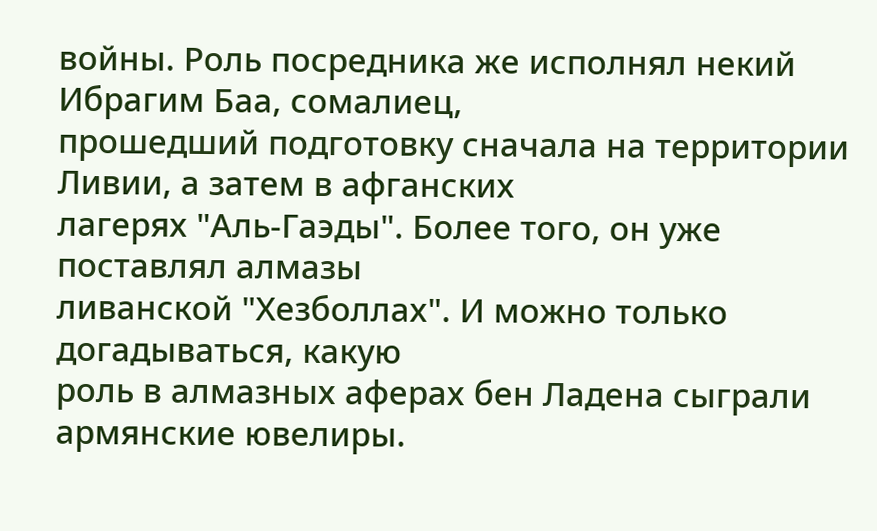войны. Роль посредника же исполнял некий Ибрагим Баа, сомалиец,
прошедший подготовку сначала на территории Ливии, а затем в афганских
лагерях "Аль-Гаэды". Более того, он уже поставлял алмазы
ливанской "Хезболлах". И можно только догадываться, какую
роль в алмазных аферах бен Ладена сыграли армянские ювелиры.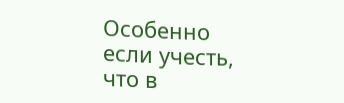Особенно
если учесть, что в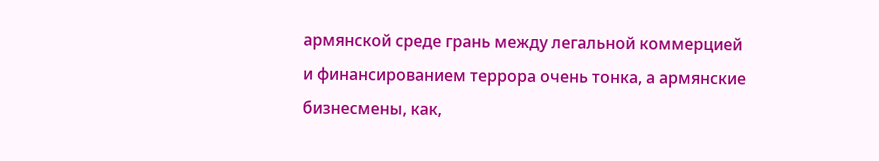армянской среде грань между легальной коммерцией
и финансированием террора очень тонка, а армянские бизнесмены, как,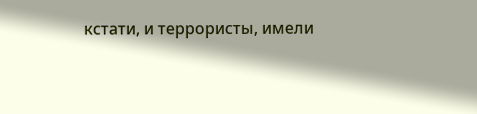кстати, и террористы, имели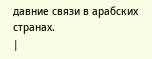давние связи в арабских странах.
|